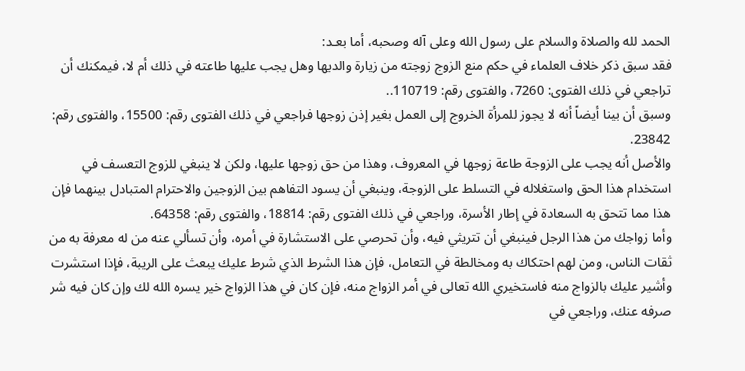الحمد لله والصلاة والسلام على رسول الله وعلى آله وصحبه، أما بعـد:
فقد سبق ذكر خلاف العلماء في حكم منع الزوج زوجته من زيارة والديها وهل يجب عليها طاعته في ذلك أم لا، فيمكنك أن تراجعي في ذلك الفتوى: 7260، والفتوى رقم: 110719..
وسبق أن بينا أيضاً أنه لا يجوز للمرأة الخروج إلى العمل بغير إذن زوجها فراجعي في ذلك الفتوى رقم: 15500، والفتوى رقم: 23842.
والأصل أنه يجب على الزوجة طاعة زوجها في المعروف، وهذا من حق زوجها عليها، ولكن لا ينبغي للزوج التعسف في استخدام هذا الحق واستغلاله في التسلط على الزوجة، وينبغي أن يسود التفاهم بين الزوجين والاحترام المتبادل بينهما فإن هذا مما تتحق به السعادة في إطار الأسرة، وراجعي في ذلك الفتوى رقم: 18814، والفتوى رقم: 64358.
وأما زواجك من هذا الرجل فينبغي أن تتريثي فيه، وأن تحرصي على الاستشارة في أمره، وأن تسألي عنه من له معرفة به من ثقات الناس، ومن لهم احتكاك به ومخالطة في التعامل، فإن هذا الشرط الذي شرط عليك يبعث على الريبة، فإذا استشرت وأشير عليك بالزواج منه فاستخيري الله تعالى في أمر الزواج منه، فإن كان في هذا الزواج خير يسره الله لك وإن كان فيه شر صرفه عنك، وراجعي في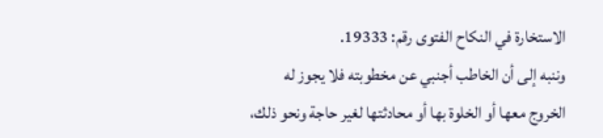الاستخارة في النكاح الفتوى رقم: 19333.
وننبه إلى أن الخاطب أجنبي عن مخطوبته فلا يجوز له الخروج معها أو الخلوة بها أو محادثتها لغير حاجة ونحو ذلك،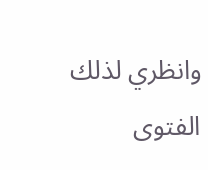وانظري لذلك الفتوى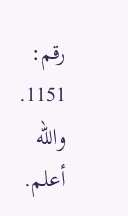رقم: 1151.
والله أعلم.